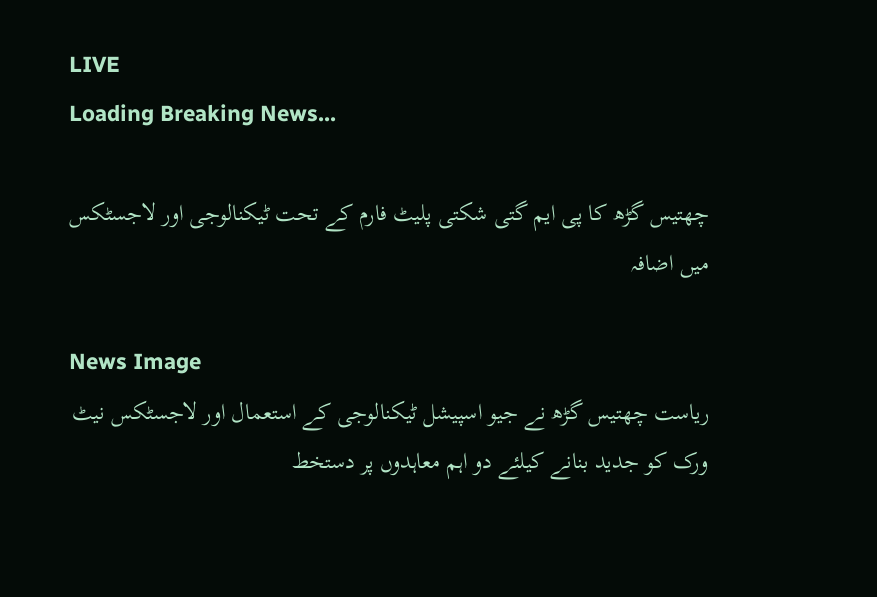LIVE
Loading Breaking News...

چھتیس گڑھ کا پی ایم گتی شکتی پلیٹ فارم کے تحت ٹیکنالوجی اور لاجسٹکس میں اضافہ

News Image
ریاست چھتیس گڑھ نے جیو اسپیشل ٹیکنالوجی کے استعمال اور لاجسٹکس نیٹ ورک کو جدید بنانے کیلئے دو اہم معاہدوں پر دستخط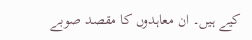کیے ہیں۔ ان معاہدوں کا مقصد صوبے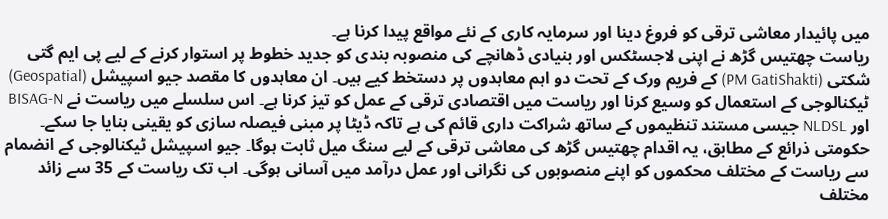میں پائیدار معاشی ترقی کو فروغ دینا اور سرمایہ کاری کے نئے مواقع پیدا کرنا ہے۔
ریاست چھتیس گڑھ نے اپنی لاجسٹکس اور بنیادی ڈھانچے کی منصوبہ بندی کو جدید خطوط پر استوار کرنے کے لیے پی ایم گتی شکتی (PM GatiShakti) کے فریم ورک کے تحت دو اہم معاہدوں پر دستخط کیے ہیں۔ ان معاہدوں کا مقصد جیو اسپیشل (Geospatial) ٹیکنالوجی کے استعمال کو وسیع کرنا اور ریاست میں اقتصادی ترقی کے عمل کو تیز کرنا ہے۔ اس سلسلے میں ریاست نے BISAG-N اور NLDSL جیسی مستند تنظیموں کے ساتھ شراکت داری قائم کی ہے تاکہ ڈیٹا پر مبنی فیصلہ سازی کو یقینی بنایا جا سکے۔ حکومتی ذرائع کے مطابق، یہ اقدام چھتیس گڑھ کی معاشی ترقی کے لیے سنگ میل ثابت ہوگا۔ جیو اسپیشل ٹیکنالوجی کے انضمام سے ریاست کے مختلف محکموں کو اپنے منصوبوں کی نگرانی اور عمل درآمد میں آسانی ہوگی۔ اب تک ریاست کے 35 سے زائد مختلف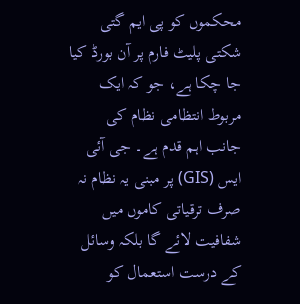محکموں کو پی ایم گتی شکتی پلیٹ فارم پر آن بورڈ کیا جا چکا ہے، جو کہ ایک مربوط انتظامی نظام کی جانب اہم قدم ہے۔ جی آئی ایس (GIS) پر مبنی یہ نظام نہ صرف ترقیاتی کاموں میں شفافیت لائے گا بلکہ وسائل کے درست استعمال کو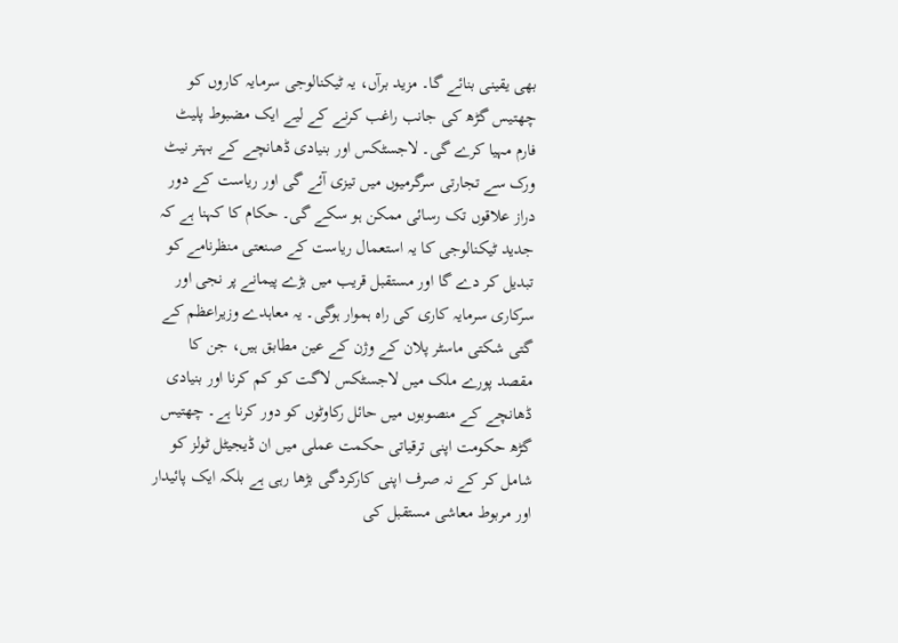بھی یقینی بنائے گا۔ مزید برآں، یہ ٹیکنالوجی سرمایہ کاروں کو چھتیس گڑھ کی جانب راغب کرنے کے لیے ایک مضبوط پلیٹ فارم مہیا کرے گی۔ لاجسٹکس اور بنیادی ڈھانچے کے بہتر نیٹ ورک سے تجارتی سرگرمیوں میں تیزی آئے گی اور ریاست کے دور دراز علاقوں تک رسائی ممکن ہو سکے گی۔ حکام کا کہنا ہے کہ جدید ٹیکنالوجی کا یہ استعمال ریاست کے صنعتی منظرنامے کو تبدیل کر دے گا اور مستقبل قریب میں بڑے پیمانے پر نجی اور سرکاری سرمایہ کاری کی راہ ہموار ہوگی۔ یہ معاہدے وزیراعظم کے گتی شکتی ماسٹر پلان کے وژن کے عین مطابق ہیں، جن کا مقصد پورے ملک میں لاجسٹکس لاگت کو کم کرنا اور بنیادی ڈھانچے کے منصوبوں میں حائل رکاوٹوں کو دور کرنا ہے۔ چھتیس گڑھ حکومت اپنی ترقیاتی حکمت عملی میں ان ڈیجیٹل ٹولز کو شامل کر کے نہ صرف اپنی کارکردگی بڑھا رہی ہے بلکہ ایک پائیدار اور مربوط معاشی مستقبل کی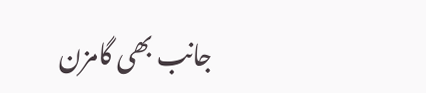جانب بھی گامزن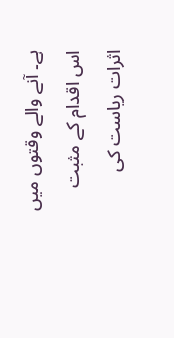ہے۔ آنے والے وقتوں میں اس اقدام کے مثبت اثرات ریاست کی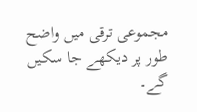مجموعی ترقی میں واضح طور پر دیکھے جا سکیں گے۔